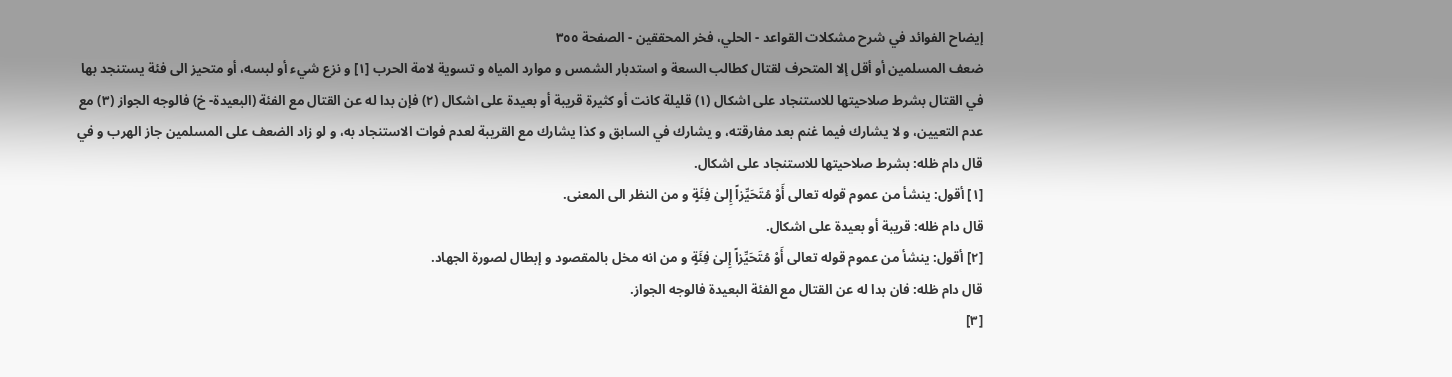إيضاح الفوائد في شرح مشكلات القواعد - الحلي، فخر المحققين - الصفحة ٣٥٥
ضعف المسلمين أو أقل إلا المتحرف لقتال كطالب السعة و استدبار الشمس و موارد المياه و تسوية لامة الحرب [١] و نزع شيء أو لبسه، أو متحيز الى فئة يستنجد بها في القتال بشرط صلاحيتها للاستنجاد على اشكال (١) قليلة كانت أو كثيرة قريبة أو بعيدة على اشكال (٢) فإن بدا له عن القتال مع الفئة (البعيدة- خ) فالوجه الجواز (٣) مع عدم التعيين، و لا يشارك فيما غنم بعد مفارقته، و يشارك في السابق و كذا يشارك مع القريبة لعدم فوات الاستنجاد به، و لو زاد الضعف على المسلمين جاز الهرب و في
قال دام ظله: بشرط صلاحيتها للاستنجاد على اشكال.
[١] أقول: ينشأ من عموم قوله تعالى أَوْ مُتَحَيِّزاً إِلىٰ فِئَةٍ و من النظر الى المعنى.
قال دام ظله: قريبة أو بعيدة على اشكال.
[٢] أقول: ينشأ من عموم قوله تعالى أَوْ مُتَحَيِّزاً إِلىٰ فِئَةٍ و من انه مخل بالمقصود و إبطال لصورة الجهاد.
قال دام ظله: فان بدا له عن القتال مع الفئة البعيدة فالوجه الجواز.
[٣]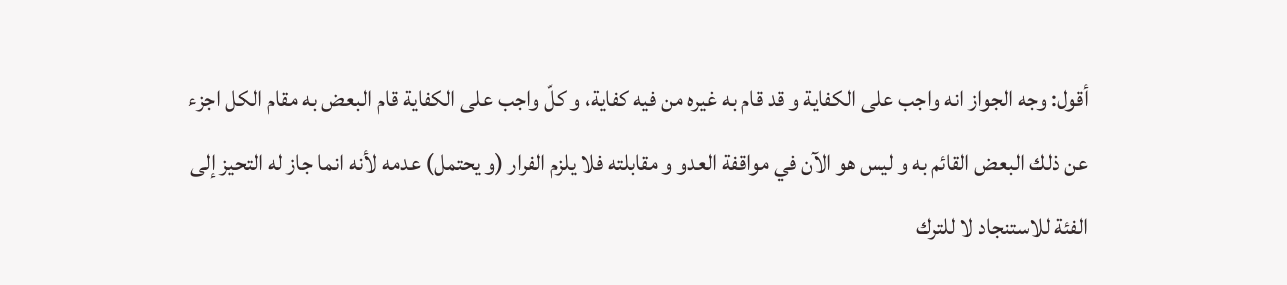أقول: وجه الجواز انه واجب على الكفاية و قد قام به غيره من فيه كفاية، و كلّ واجب على الكفاية قام البعض به مقام الكل اجزء عن ذلك البعض القائم به و ليس هو الآن في مواقفة العدو و مقابلته فلا يلزم الفرار (و يحتمل) عدمه لأنه انما جاز له التحيز إلى الفئة للاستنجاد لا للترك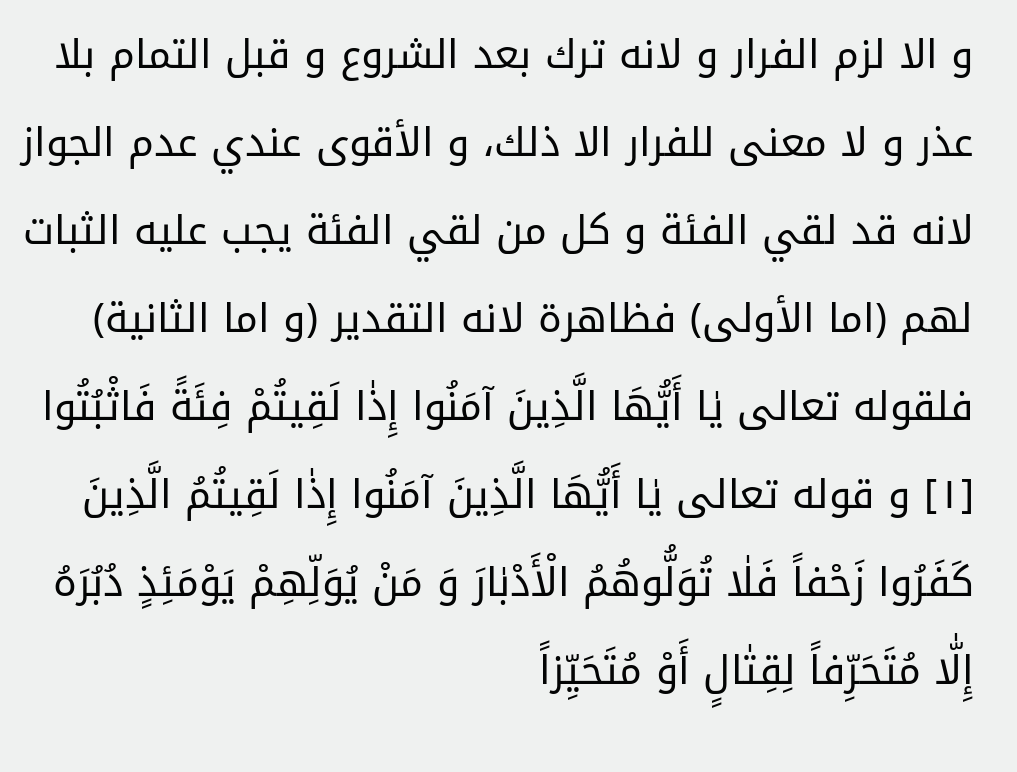و الا لزم الفرار و لانه ترك بعد الشروع و قبل التمام بلا عذر و لا معنى للفرار الا ذلك، و الأقوى عندي عدم الجواز لانه قد لقي الفئة و كل من لقي الفئة يجب عليه الثبات لهم (اما الأولى) فظاهرة لانه التقدير (و اما الثانية) فلقوله تعالى يٰا أَيُّهَا الَّذِينَ آمَنُوا إِذٰا لَقِيتُمْ فِئَةً فَاثْبُتُوا [١] و قوله تعالى يٰا أَيُّهَا الَّذِينَ آمَنُوا إِذٰا لَقِيتُمُ الَّذِينَ كَفَرُوا زَحْفاً فَلٰا تُوَلُّوهُمُ الْأَدْبٰارَ وَ مَنْ يُوَلِّهِمْ يَوْمَئِذٍ دُبُرَهُ إِلّٰا مُتَحَرِّفاً لِقِتٰالٍ أَوْ مُتَحَيِّزاً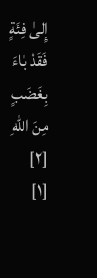إِلىٰ فِئَةٍ فَقَدْ بٰاءَ بِغَضَبٍ مِنَ اللّٰهِ [٢]
[١]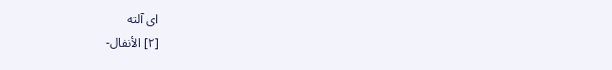اى آلته
[٢] الأنفال-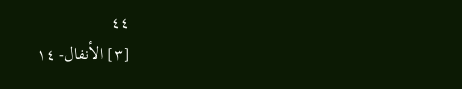٤٤
[٣] الأنفال- ١٤